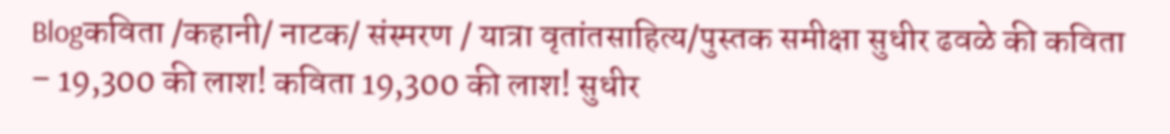Blogकविता /कहानी/ नाटक/ संस्मरण / यात्रा वृतांतसाहित्य/पुस्तक समीक्षा सुधीर ढवळे की कविता – 19,300 की लाश! कविता 19,300 की लाश! सुधीर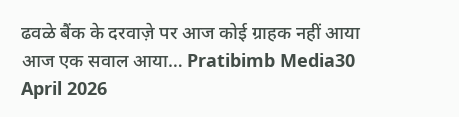ढवळे बैंक के दरवाज़े पर आज कोई ग्राहक नहीं आया आज एक सवाल आया… Pratibimb Media30 April 2026